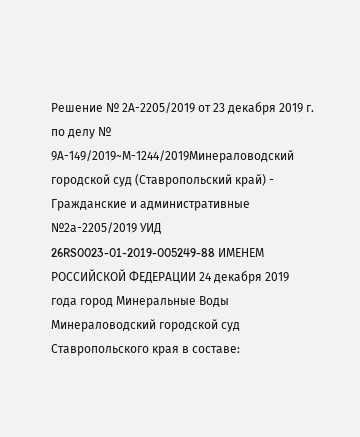Решение № 2А-2205/2019 от 23 декабря 2019 г. по делу № 9А-149/2019~М-1244/2019Минераловодский городской суд (Ставропольский край) - Гражданские и административные №2а-2205/2019 УИД 26RS0023-01-2019-005249-88 ИМЕНЕМ РОССИЙСКОЙ ФЕДЕРАЦИИ 24 декабря 2019 года город Минеральные Воды Минераловодский городской суд Ставропольского края в составе: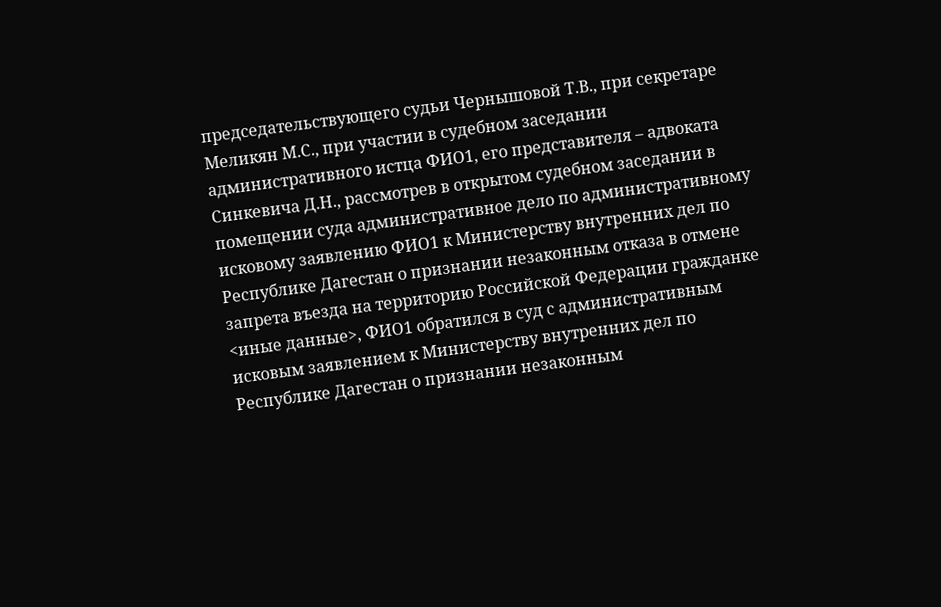председательствующего судьи Чернышовой Т.В., при секретаре Меликян М.С., при участии в судебном заседании административного истца ФИО1, его представителя – адвоката Синкевича Д.Н., рассмотрев в открытом судебном заседании в помещении суда административное дело по административному исковому заявлению ФИО1 к Министерству внутренних дел по Республике Дагестан о признании незаконным отказа в отмене запрета въезда на территорию Российской Федерации гражданке <иные данные>, ФИО1 обратился в суд с административным исковым заявлением к Министерству внутренних дел по Республике Дагестан о признании незаконным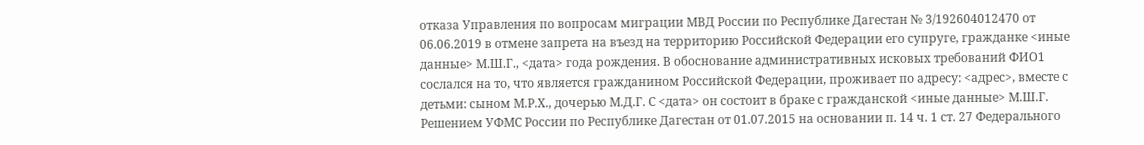отказа Управления по вопросам миграции МВД России по Республике Дагестан № 3/192604012470 от 06.06.2019 в отмене запрета на въезд на территорию Российской Федерации его супруге, гражданке <иные данные> М.Ш.Г., <дата> года рождения. В обоснование административных исковых требований ФИО1 сослался на то, что является гражданином Российской Федерации, проживает по адресу: <адрес>, вместе с детьми: сыном М.Р.Х., дочерью М.Д.Г. С <дата> он состоит в браке с гражданской <иные данные> М.Ш.Г. Решением УФМС России по Республике Дагестан от 01.07.2015 на основании п. 14 ч. 1 ст. 27 Федерального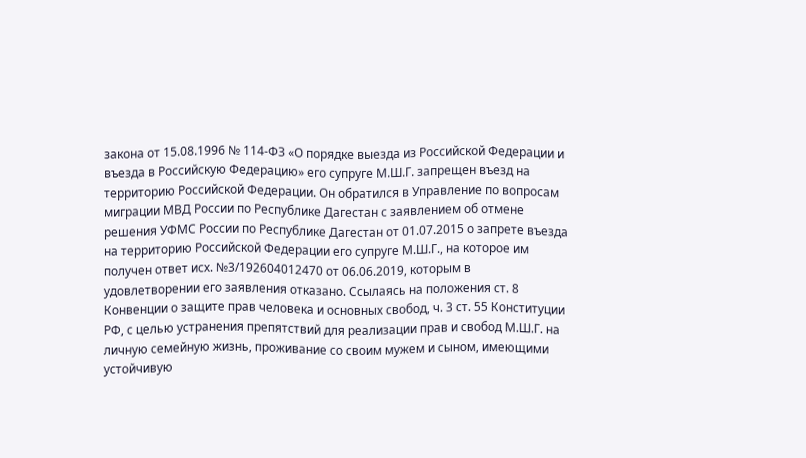закона от 15.08.1996 № 114-ФЗ «О порядке выезда из Российской Федерации и въезда в Российскую Федерацию» его супруге М.Ш.Г. запрещен въезд на территорию Российской Федерации. Он обратился в Управление по вопросам миграции МВД России по Республике Дагестан с заявлением об отмене решения УФМС России по Республике Дагестан от 01.07.2015 о запрете въезда на территорию Российской Федерации его супруге М.Ш.Г., на которое им получен ответ исх. №3/192604012470 от 06.06.2019, которым в удовлетворении его заявления отказано. Ссылаясь на положения ст. 8 Конвенции о защите прав человека и основных свобод, ч. 3 ст. 55 Конституции РФ, с целью устранения препятствий для реализации прав и свобод М.Ш.Г. на личную семейную жизнь, проживание со своим мужем и сыном, имеющими устойчивую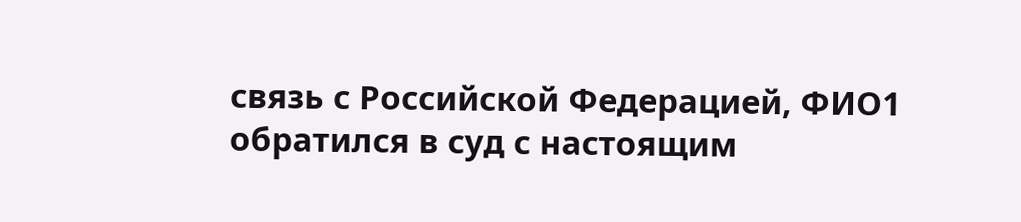связь с Российской Федерацией, ФИО1 обратился в суд с настоящим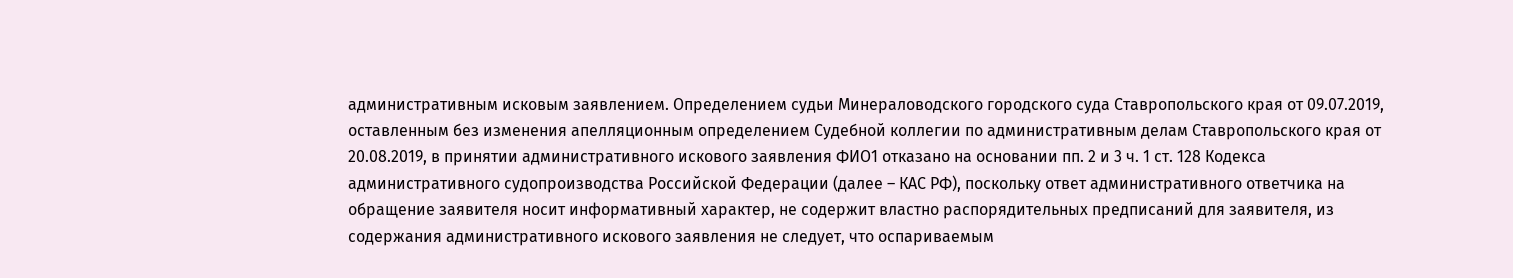административным исковым заявлением. Определением судьи Минераловодского городского суда Ставропольского края от 09.07.2019, оставленным без изменения апелляционным определением Судебной коллегии по административным делам Ставропольского края от 20.08.2019, в принятии административного искового заявления ФИО1 отказано на основании пп. 2 и 3 ч. 1 ст. 128 Кодекса административного судопроизводства Российской Федерации (далее – КАС РФ), поскольку ответ административного ответчика на обращение заявителя носит информативный характер, не содержит властно распорядительных предписаний для заявителя, из содержания административного искового заявления не следует, что оспариваемым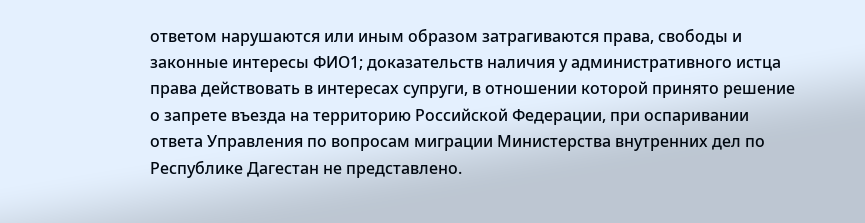ответом нарушаются или иным образом затрагиваются права, свободы и законные интересы ФИО1; доказательств наличия у административного истца права действовать в интересах супруги, в отношении которой принято решение о запрете въезда на территорию Российской Федерации, при оспаривании ответа Управления по вопросам миграции Министерства внутренних дел по Республике Дагестан не представлено.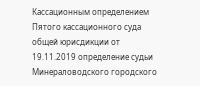Кассационным определением Пятого кассационного суда общей юрисдикции от 19.11.2019 определение судьи Минераловодского городского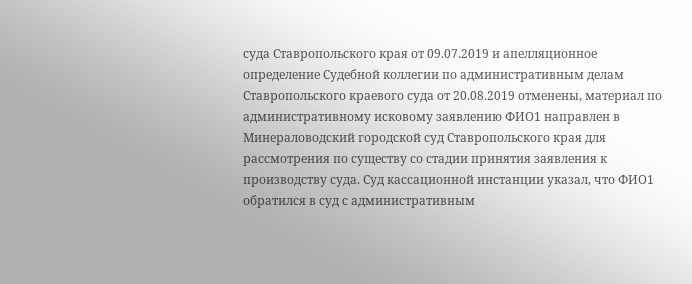суда Ставропольского края от 09.07.2019 и апелляционное определение Судебной коллегии по административным делам Ставропольского краевого суда от 20.08.2019 отменены, материал по административному исковому заявлению ФИО1 направлен в Минераловодский городской суд Ставропольского края для рассмотрения по существу со стадии принятия заявления к производству суда. Суд кассационной инстанции указал, что ФИО1 обратился в суд с административным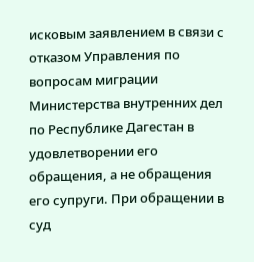исковым заявлением в связи с отказом Управления по вопросам миграции Министерства внутренних дел по Республике Дагестан в удовлетворении его обращения, а не обращения его супруги. При обращении в суд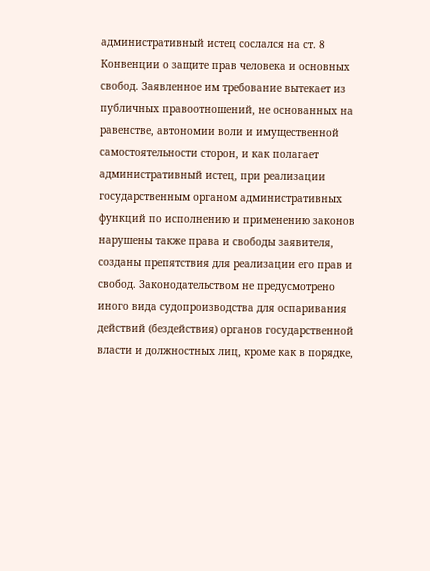административный истец сослался на ст. 8 Конвенции о защите прав человека и основных свобод. Заявленное им требование вытекает из публичных правоотношений, не основанных на равенстве, автономии воли и имущественной самостоятельности сторон, и как полагает административный истец, при реализации государственным органом административных функций по исполнению и применению законов нарушены также права и свободы заявителя, созданы препятствия для реализации его прав и свобод. Законодательством не предусмотрено иного вида судопроизводства для оспаривания действий (бездействия) органов государственной власти и должностных лиц, кроме как в порядке,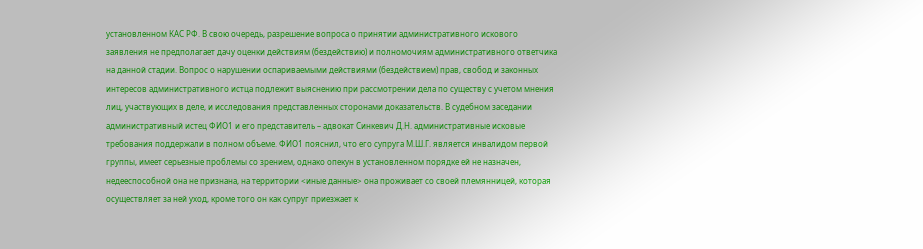установленном КАС РФ. В свою очередь, разрешение вопроса о принятии административного искового заявления не предполагает дачу оценки действиям (бездействию) и полномочиям административного ответчика на данной стадии. Вопрос о нарушении оспариваемыми действиями (бездействием) прав, свобод и законных интересов административного истца подлежит выяснению при рассмотрении дела по существу с учетом мнения лиц, участвующих в деле, и исследования представленных сторонами доказательств. В судебном заседании административный истец ФИО1 и его представитель – адвокат Синкевич Д.Н. административные исковые требования поддержали в полном объеме. ФИО1 пояснил, что его супруга М.Ш.Г. является инвалидом первой группы, имеет серьезные проблемы со зрением, однако опекун в установленном порядке ей не назначен, недееспособной она не признана, на территории <иные данные> она проживает со своей племянницей, которая осуществляет за ней уход, кроме того он как супруг приезжает к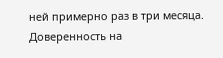ней примерно раз в три месяца. Доверенность на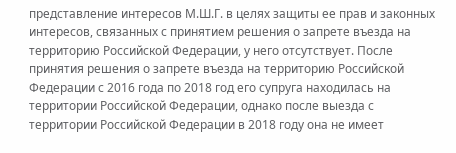представление интересов М.Ш.Г. в целях защиты ее прав и законных интересов, связанных с принятием решения о запрете въезда на территорию Российской Федерации, у него отсутствует. После принятия решения о запрете въезда на территорию Российской Федерации с 2016 года по 2018 год его супруга находилась на территории Российской Федерации, однако после выезда с территории Российской Федерации в 2018 году она не имеет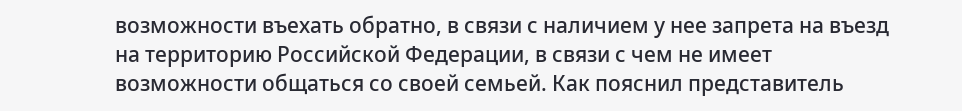возможности въехать обратно, в связи с наличием у нее запрета на въезд на территорию Российской Федерации, в связи с чем не имеет возможности общаться со своей семьей. Как пояснил представитель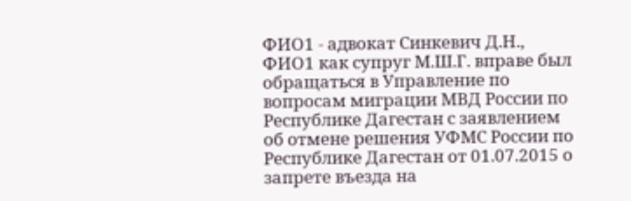ФИО1 - адвокат Синкевич Д.Н., ФИО1 как супруг М.Ш.Г. вправе был обращаться в Управление по вопросам миграции МВД России по Республике Дагестан с заявлением об отмене решения УФМС России по Республике Дагестан от 01.07.2015 о запрете въезда на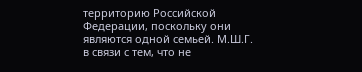территорию Российской Федерации, поскольку они являются одной семьей. М.Ш.Г. в связи с тем, что не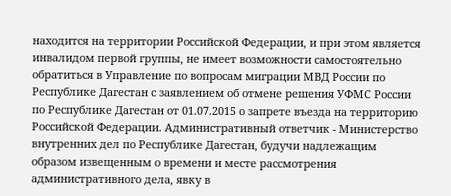находится на территории Российской Федерации, и при этом является инвалидом первой группы, не имеет возможности самостоятельно обратиться в Управление по вопросам миграции МВД России по Республике Дагестан с заявлением об отмене решения УФМС России по Республике Дагестан от 01.07.2015 о запрете въезда на территорию Российской Федерации. Административный ответчик - Министерство внутренних дел по Республике Дагестан, будучи надлежащим образом извещенным о времени и месте рассмотрения административного дела, явку в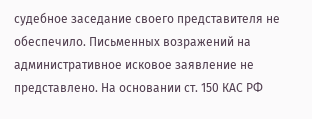судебное заседание своего представителя не обеспечило. Письменных возражений на административное исковое заявление не представлено. На основании ст. 150 КАС РФ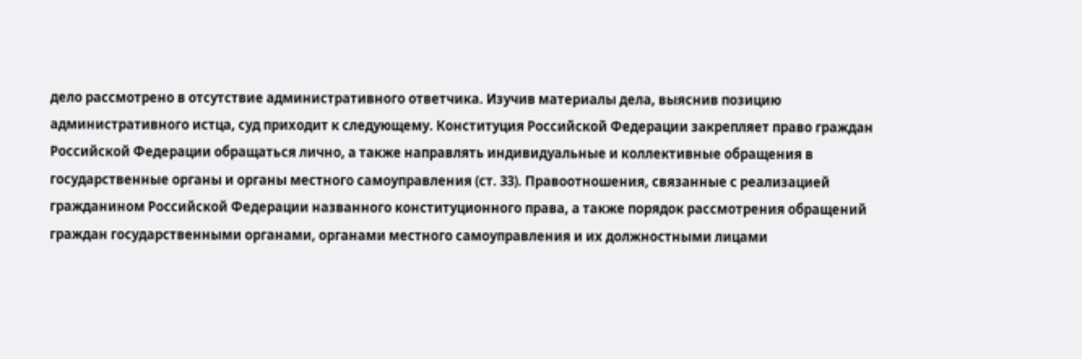дело рассмотрено в отсутствие административного ответчика. Изучив материалы дела, выяснив позицию административного истца, суд приходит к следующему. Конституция Российской Федерации закрепляет право граждан Российской Федерации обращаться лично, а также направлять индивидуальные и коллективные обращения в государственные органы и органы местного самоуправления (ст. 33). Правоотношения, связанные с реализацией гражданином Российской Федерации названного конституционного права, а также порядок рассмотрения обращений граждан государственными органами, органами местного самоуправления и их должностными лицами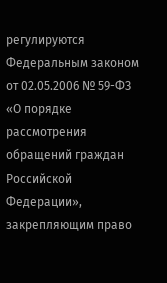регулируются Федеральным законом от 02.05.2006 № 59-ФЗ «О порядке рассмотрения обращений граждан Российской Федерации», закрепляющим право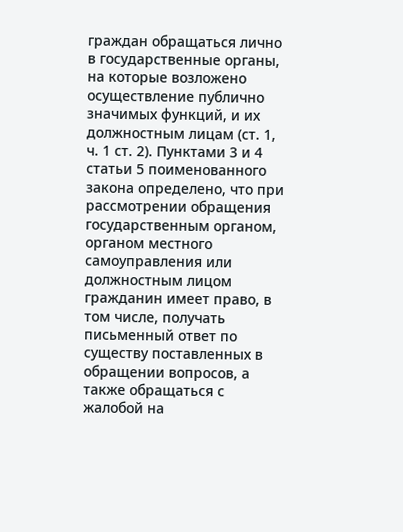граждан обращаться лично в государственные органы, на которые возложено осуществление публично значимых функций, и их должностным лицам (ст. 1, ч. 1 ст. 2). Пунктами 3 и 4 статьи 5 поименованного закона определено, что при рассмотрении обращения государственным органом, органом местного самоуправления или должностным лицом гражданин имеет право, в том числе, получать письменный ответ по существу поставленных в обращении вопросов, а также обращаться с жалобой на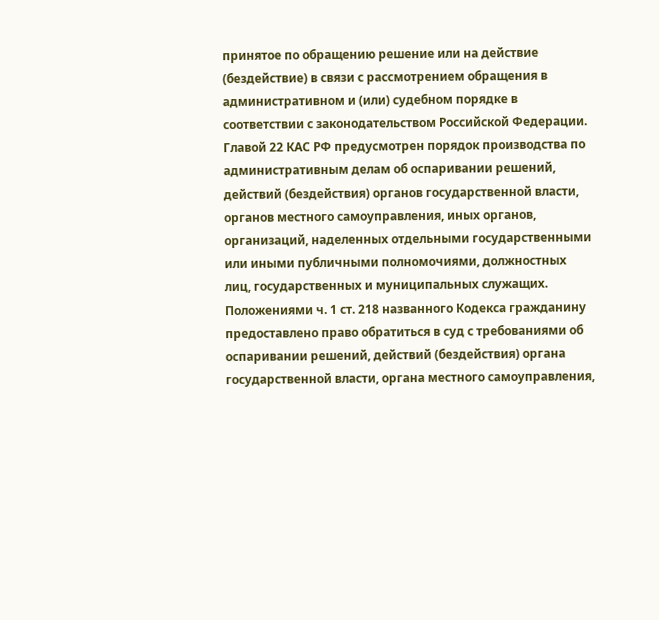принятое по обращению решение или на действие (бездействие) в связи с рассмотрением обращения в административном и (или) судебном порядке в соответствии с законодательством Российской Федерации. Главой 22 КАС РФ предусмотрен порядок производства по административным делам об оспаривании решений, действий (бездействия) органов государственной власти, органов местного самоуправления, иных органов, организаций, наделенных отдельными государственными или иными публичными полномочиями, должностных лиц, государственных и муниципальных служащих. Положениями ч. 1 ст. 218 названного Кодекса гражданину предоставлено право обратиться в суд с требованиями об оспаривании решений, действий (бездействия) органа государственной власти, органа местного самоуправления,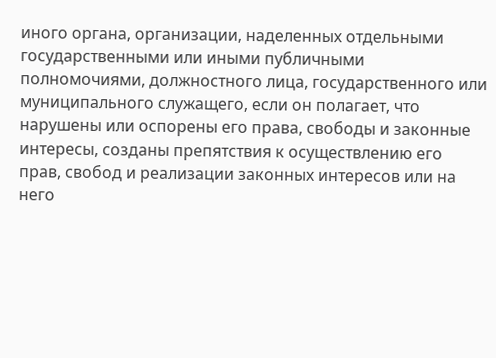иного органа, организации, наделенных отдельными государственными или иными публичными полномочиями, должностного лица, государственного или муниципального служащего, если он полагает, что нарушены или оспорены его права, свободы и законные интересы, созданы препятствия к осуществлению его прав, свобод и реализации законных интересов или на него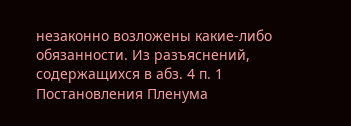незаконно возложены какие-либо обязанности. Из разъяснений, содержащихся в абз. 4 п. 1 Постановления Пленума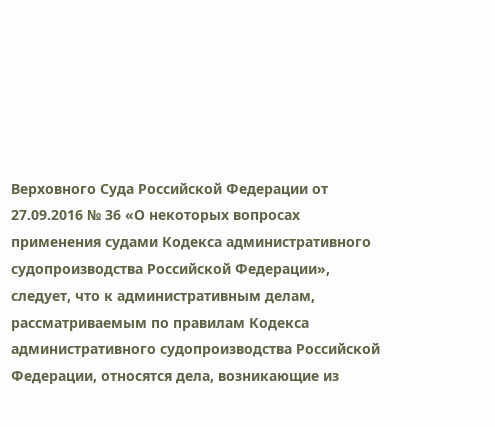Верховного Суда Российской Федерации от 27.09.2016 № 36 «О некоторых вопросах применения судами Кодекса административного судопроизводства Российской Федерации», следует, что к административным делам, рассматриваемым по правилам Кодекса административного судопроизводства Российской Федерации, относятся дела, возникающие из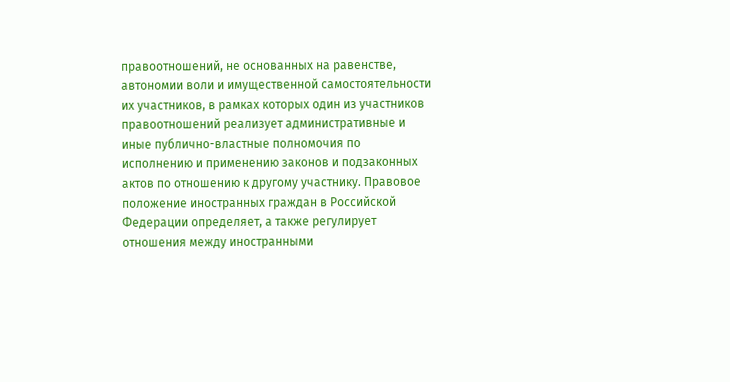правоотношений, не основанных на равенстве, автономии воли и имущественной самостоятельности их участников, в рамках которых один из участников правоотношений реализует административные и иные публично-властные полномочия по исполнению и применению законов и подзаконных актов по отношению к другому участнику. Правовое положение иностранных граждан в Российской Федерации определяет, а также регулирует отношения между иностранными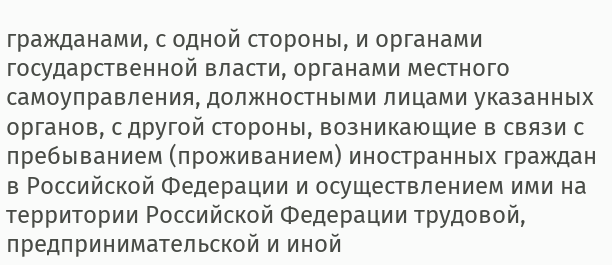гражданами, с одной стороны, и органами государственной власти, органами местного самоуправления, должностными лицами указанных органов, с другой стороны, возникающие в связи с пребыванием (проживанием) иностранных граждан в Российской Федерации и осуществлением ими на территории Российской Федерации трудовой, предпринимательской и иной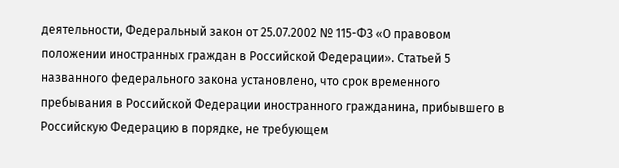деятельности, Федеральный закон от 25.07.2002 № 115-ФЗ «О правовом положении иностранных граждан в Российской Федерации». Статьей 5 названного федерального закона установлено, что срок временного пребывания в Российской Федерации иностранного гражданина, прибывшего в Российскую Федерацию в порядке, не требующем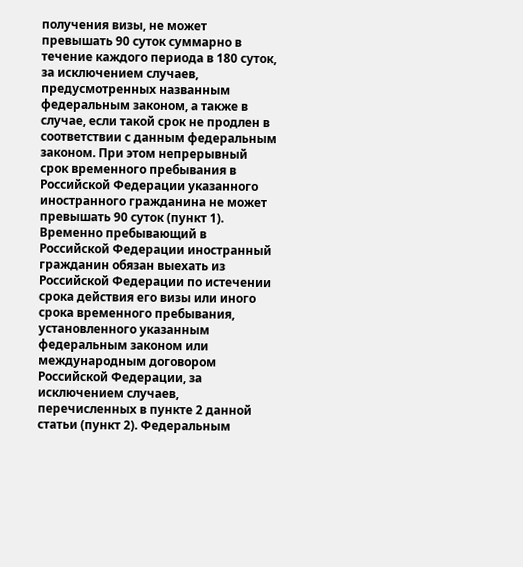получения визы, не может превышать 90 суток суммарно в течение каждого периода в 180 суток, за исключением случаев, предусмотренных названным федеральным законом, а также в случае, если такой срок не продлен в соответствии с данным федеральным законом. При этом непрерывный срок временного пребывания в Российской Федерации указанного иностранного гражданина не может превышать 90 суток (пункт 1). Временно пребывающий в Российской Федерации иностранный гражданин обязан выехать из Российской Федерации по истечении срока действия его визы или иного срока временного пребывания, установленного указанным федеральным законом или международным договором Российской Федерации, за исключением случаев, перечисленных в пункте 2 данной статьи (пункт 2). Федеральным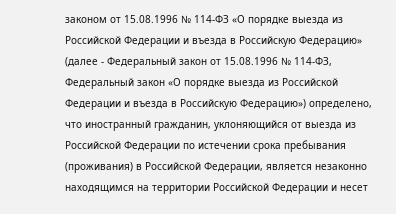законом от 15.08.1996 № 114-ФЗ «О порядке выезда из Российской Федерации и въезда в Российскую Федерацию» (далее - Федеральный закон от 15.08.1996 № 114-ФЗ, Федеральный закон «О порядке выезда из Российской Федерации и въезда в Российскую Федерацию») определено, что иностранный гражданин, уклоняющийся от выезда из Российской Федерации по истечении срока пребывания (проживания) в Российской Федерации, является незаконно находящимся на территории Российской Федерации и несет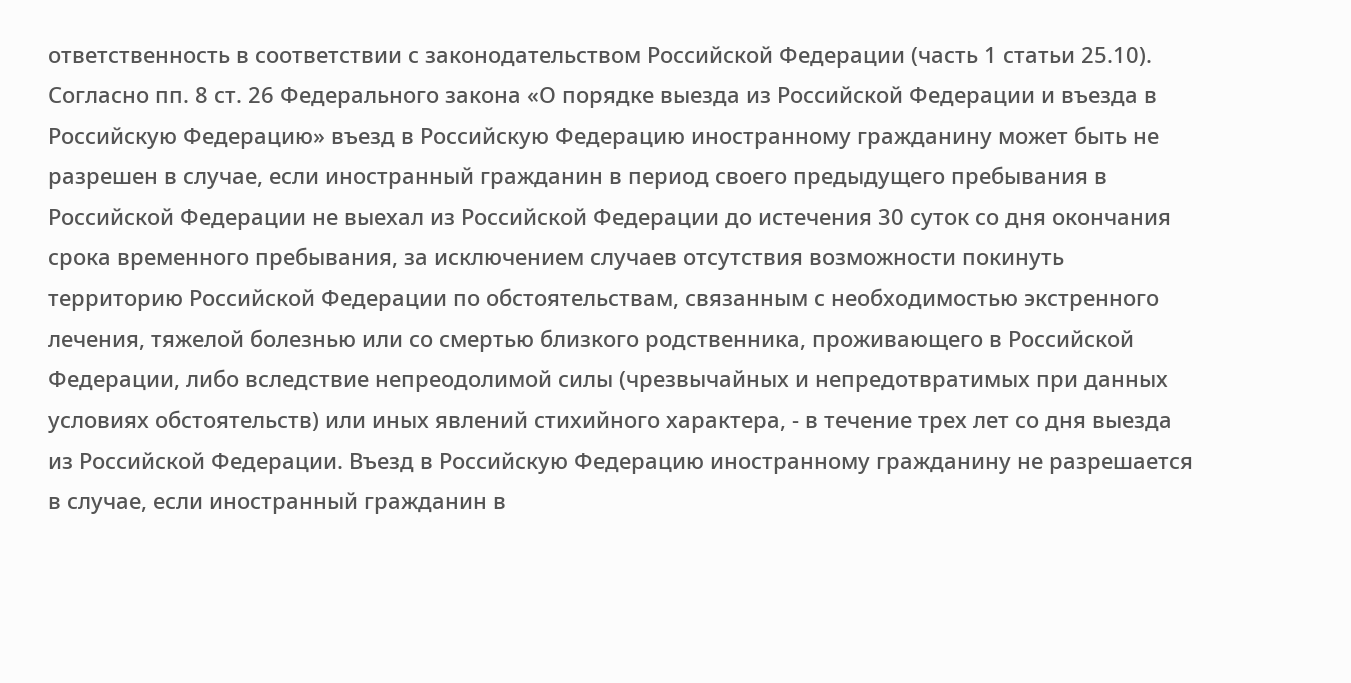ответственность в соответствии с законодательством Российской Федерации (часть 1 статьи 25.10). Согласно пп. 8 ст. 26 Федерального закона «О порядке выезда из Российской Федерации и въезда в Российскую Федерацию» въезд в Российскую Федерацию иностранному гражданину может быть не разрешен в случае, если иностранный гражданин в период своего предыдущего пребывания в Российской Федерации не выехал из Российской Федерации до истечения 30 суток со дня окончания срока временного пребывания, за исключением случаев отсутствия возможности покинуть территорию Российской Федерации по обстоятельствам, связанным с необходимостью экстренного лечения, тяжелой болезнью или со смертью близкого родственника, проживающего в Российской Федерации, либо вследствие непреодолимой силы (чрезвычайных и непредотвратимых при данных условиях обстоятельств) или иных явлений стихийного характера, - в течение трех лет со дня выезда из Российской Федерации. Въезд в Российскую Федерацию иностранному гражданину не разрешается в случае, если иностранный гражданин в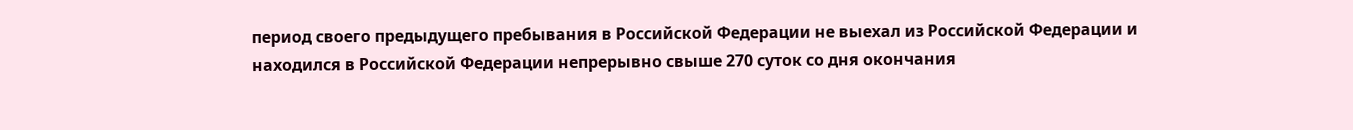период своего предыдущего пребывания в Российской Федерации не выехал из Российской Федерации и находился в Российской Федерации непрерывно свыше 270 суток со дня окончания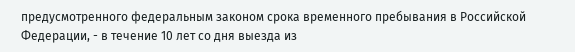предусмотренного федеральным законом срока временного пребывания в Российской Федерации, - в течение 10 лет со дня выезда из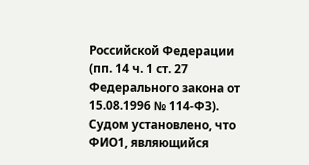Российской Федерации (пп. 14 ч. 1 ст. 27 Федерального закона от 15.08.1996 № 114-ФЗ). Судом установлено, что ФИО1, являющийся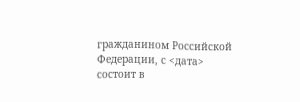гражданином Российской Федерации, с <дата> состоит в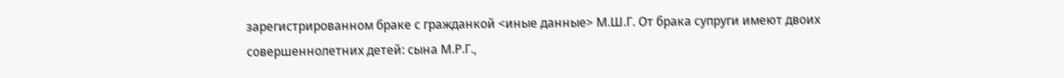зарегистрированном браке с гражданкой <иные данные> М.Ш.Г. От брака супруги имеют двоих совершеннолетних детей: сына М.Р.Г.,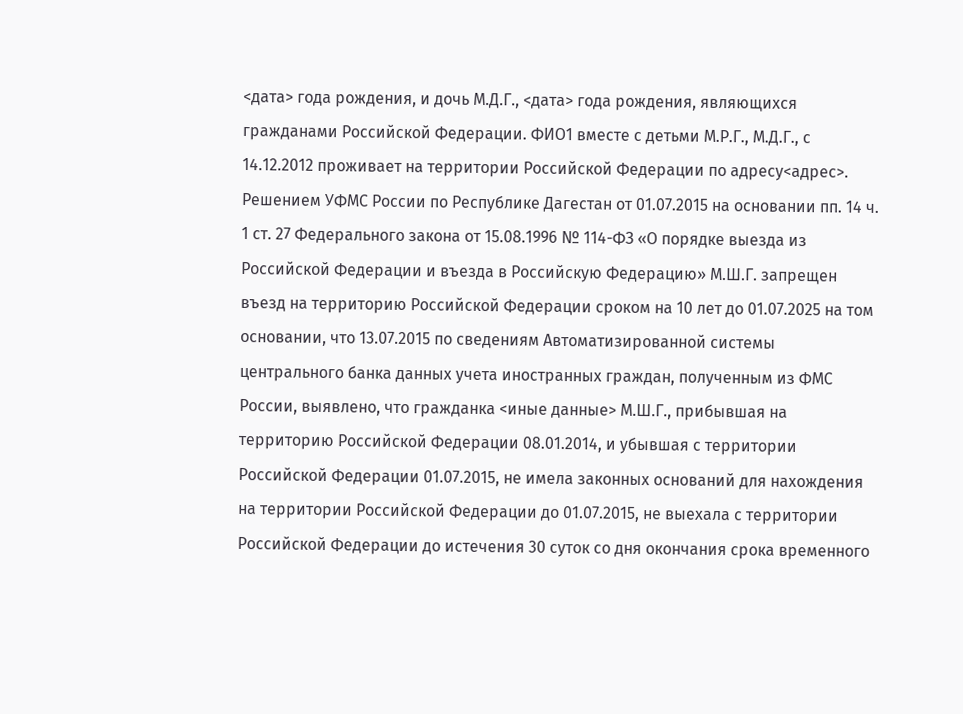<дата> года рождения, и дочь М.Д.Г., <дата> года рождения, являющихся гражданами Российской Федерации. ФИО1 вместе с детьми М.Р.Г., М.Д.Г., с 14.12.2012 проживает на территории Российской Федерации по адресу<адрес>. Решением УФМС России по Республике Дагестан от 01.07.2015 на основании пп. 14 ч. 1 ст. 27 Федерального закона от 15.08.1996 № 114-ФЗ «О порядке выезда из Российской Федерации и въезда в Российскую Федерацию» М.Ш.Г. запрещен въезд на территорию Российской Федерации сроком на 10 лет до 01.07.2025 на том основании, что 13.07.2015 по сведениям Автоматизированной системы центрального банка данных учета иностранных граждан, полученным из ФМС России, выявлено, что гражданка <иные данные> М.Ш.Г., прибывшая на территорию Российской Федерации 08.01.2014, и убывшая с территории Российской Федерации 01.07.2015, не имела законных оснований для нахождения на территории Российской Федерации до 01.07.2015, не выехала с территории Российской Федерации до истечения 30 суток со дня окончания срока временного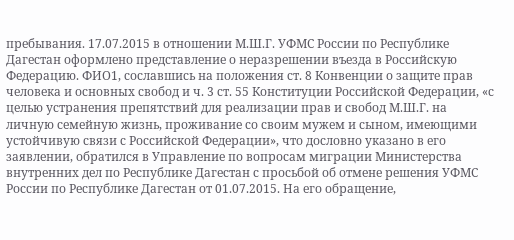пребывания. 17.07.2015 в отношении М.Ш.Г. УФМС России по Республике Дагестан оформлено представление о неразрешении въезда в Российскую Федерацию. ФИО1, сославшись на положения ст. 8 Конвенции о защите прав человека и основных свобод и ч. 3 ст. 55 Конституции Российской Федерации, «с целью устранения препятствий для реализации прав и свобод М.Ш.Г. на личную семейную жизнь, проживание со своим мужем и сыном, имеющими устойчивую связи с Российской Федерации», что дословно указано в его заявлении, обратился в Управление по вопросам миграции Министерства внутренних дел по Республике Дагестан с просьбой об отмене решения УФМС России по Республике Дагестан от 01.07.2015. На его обращение,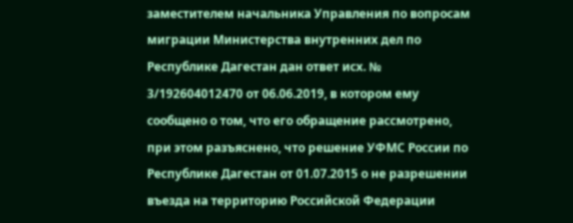заместителем начальника Управления по вопросам миграции Министерства внутренних дел по Республике Дагестан дан ответ исх. № 3/192604012470 от 06.06.2019, в котором ему сообщено о том, что его обращение рассмотрено, при этом разъяснено, что решение УФМС России по Республике Дагестан от 01.07.2015 о не разрешении въезда на территорию Российской Федерации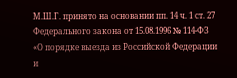М.Ш.Г. принято на основании пп. 14 ч. 1 ст. 27 Федерального закона от 15.08.1996 № 114-ФЗ «О порядке выезда из Российской Федерации и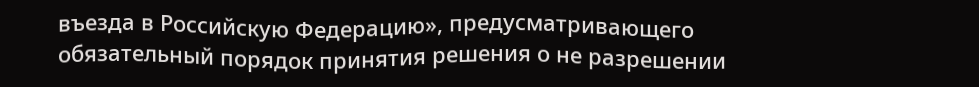въезда в Российскую Федерацию», предусматривающего обязательный порядок принятия решения о не разрешении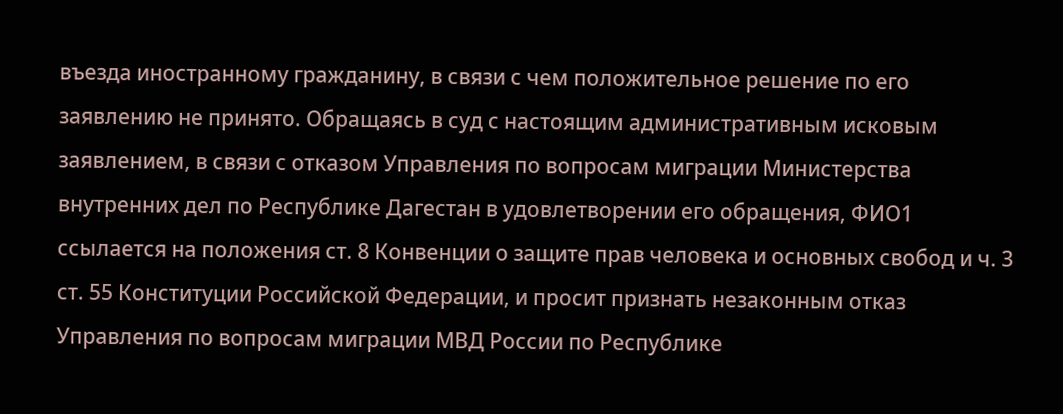въезда иностранному гражданину, в связи с чем положительное решение по его заявлению не принято. Обращаясь в суд с настоящим административным исковым заявлением, в связи с отказом Управления по вопросам миграции Министерства внутренних дел по Республике Дагестан в удовлетворении его обращения, ФИО1 ссылается на положения ст. 8 Конвенции о защите прав человека и основных свобод и ч. 3 ст. 55 Конституции Российской Федерации, и просит признать незаконным отказ Управления по вопросам миграции МВД России по Республике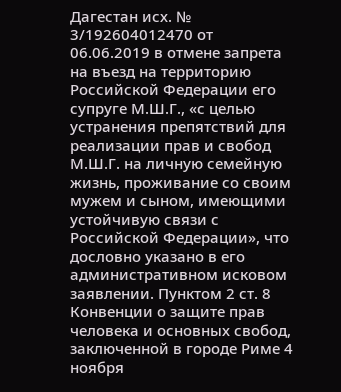Дагестан исх. № 3/192604012470 от 06.06.2019 в отмене запрета на въезд на территорию Российской Федерации его супруге М.Ш.Г., «с целью устранения препятствий для реализации прав и свобод М.Ш.Г. на личную семейную жизнь, проживание со своим мужем и сыном, имеющими устойчивую связи с Российской Федерации», что дословно указано в его административном исковом заявлении. Пунктом 2 ст. 8 Конвенции о защите прав человека и основных свобод, заключенной в городе Риме 4 ноября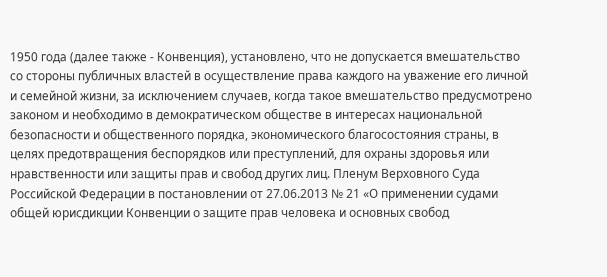1950 года (далее также - Конвенция), установлено, что не допускается вмешательство со стороны публичных властей в осуществление права каждого на уважение его личной и семейной жизни, за исключением случаев, когда такое вмешательство предусмотрено законом и необходимо в демократическом обществе в интересах национальной безопасности и общественного порядка, экономического благосостояния страны, в целях предотвращения беспорядков или преступлений, для охраны здоровья или нравственности или защиты прав и свобод других лиц. Пленум Верховного Суда Российской Федерации в постановлении от 27.06.2013 № 21 «О применении судами общей юрисдикции Конвенции о защите прав человека и основных свобод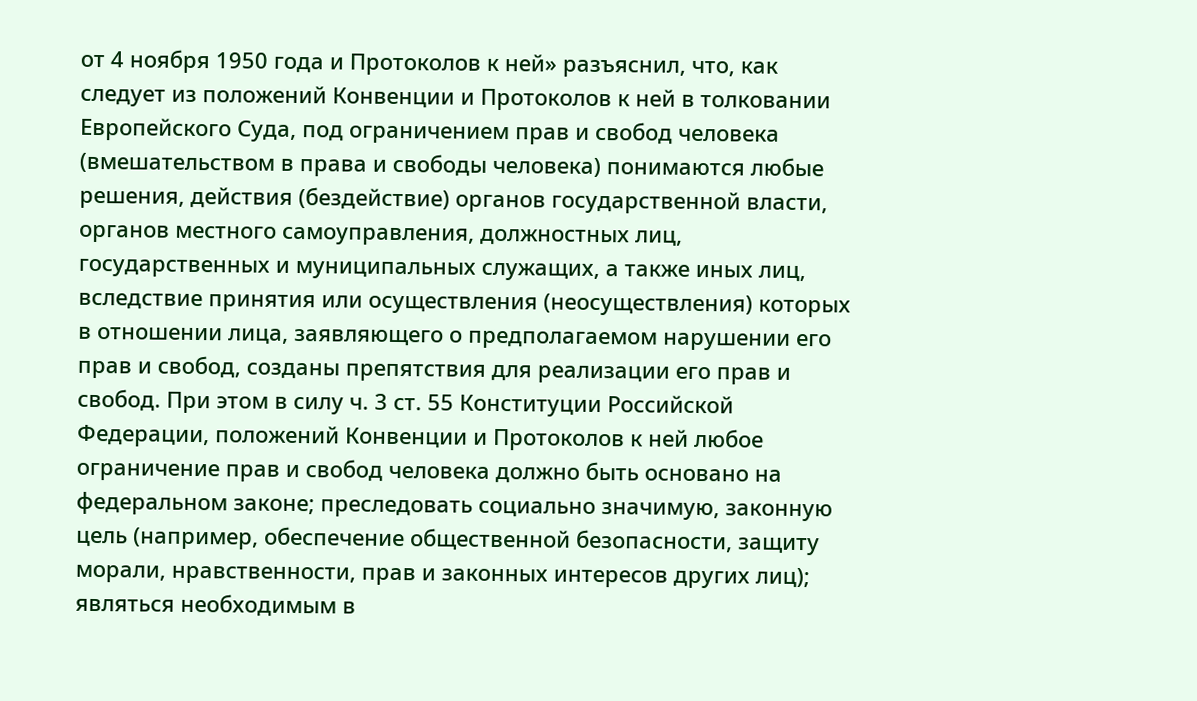от 4 ноября 1950 года и Протоколов к ней» разъяснил, что, как следует из положений Конвенции и Протоколов к ней в толковании Европейского Суда, под ограничением прав и свобод человека (вмешательством в права и свободы человека) понимаются любые решения, действия (бездействие) органов государственной власти, органов местного самоуправления, должностных лиц, государственных и муниципальных служащих, а также иных лиц, вследствие принятия или осуществления (неосуществления) которых в отношении лица, заявляющего о предполагаемом нарушении его прав и свобод, созданы препятствия для реализации его прав и свобод. При этом в силу ч. 3 ст. 55 Конституции Российской Федерации, положений Конвенции и Протоколов к ней любое ограничение прав и свобод человека должно быть основано на федеральном законе; преследовать социально значимую, законную цель (например, обеспечение общественной безопасности, защиту морали, нравственности, прав и законных интересов других лиц); являться необходимым в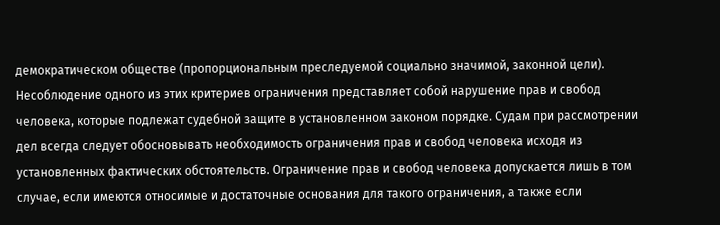демократическом обществе (пропорциональным преследуемой социально значимой, законной цели). Несоблюдение одного из этих критериев ограничения представляет собой нарушение прав и свобод человека, которые подлежат судебной защите в установленном законом порядке. Судам при рассмотрении дел всегда следует обосновывать необходимость ограничения прав и свобод человека исходя из установленных фактических обстоятельств. Ограничение прав и свобод человека допускается лишь в том случае, если имеются относимые и достаточные основания для такого ограничения, а также если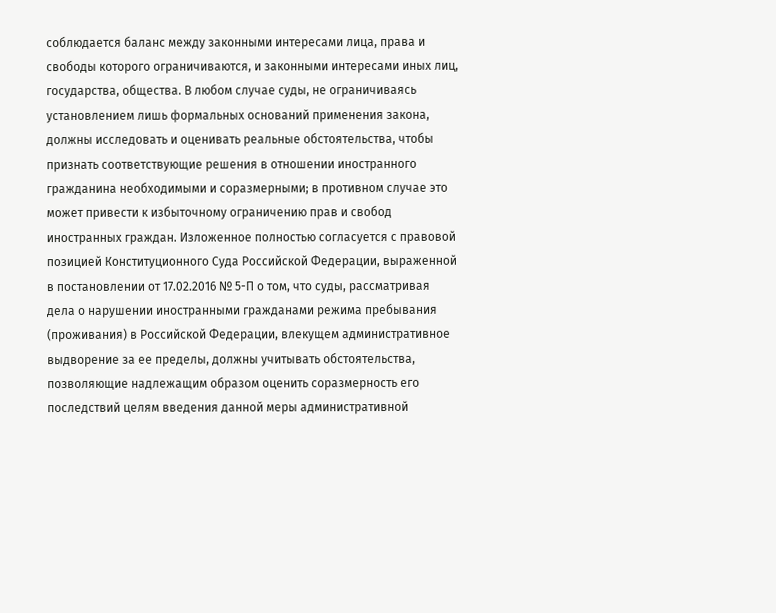соблюдается баланс между законными интересами лица, права и свободы которого ограничиваются, и законными интересами иных лиц, государства, общества. В любом случае суды, не ограничиваясь установлением лишь формальных оснований применения закона, должны исследовать и оценивать реальные обстоятельства, чтобы признать соответствующие решения в отношении иностранного гражданина необходимыми и соразмерными; в противном случае это может привести к избыточному ограничению прав и свобод иностранных граждан. Изложенное полностью согласуется с правовой позицией Конституционного Суда Российской Федерации, выраженной в постановлении от 17.02.2016 № 5-П о том, что суды, рассматривая дела о нарушении иностранными гражданами режима пребывания (проживания) в Российской Федерации, влекущем административное выдворение за ее пределы, должны учитывать обстоятельства, позволяющие надлежащим образом оценить соразмерность его последствий целям введения данной меры административной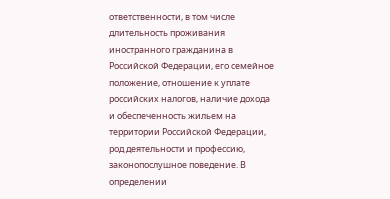ответственности, в том числе длительность проживания иностранного гражданина в Российской Федерации, его семейное положение, отношение к уплате российских налогов, наличие дохода и обеспеченность жильем на территории Российской Федерации, род деятельности и профессию, законопослушное поведение. В определении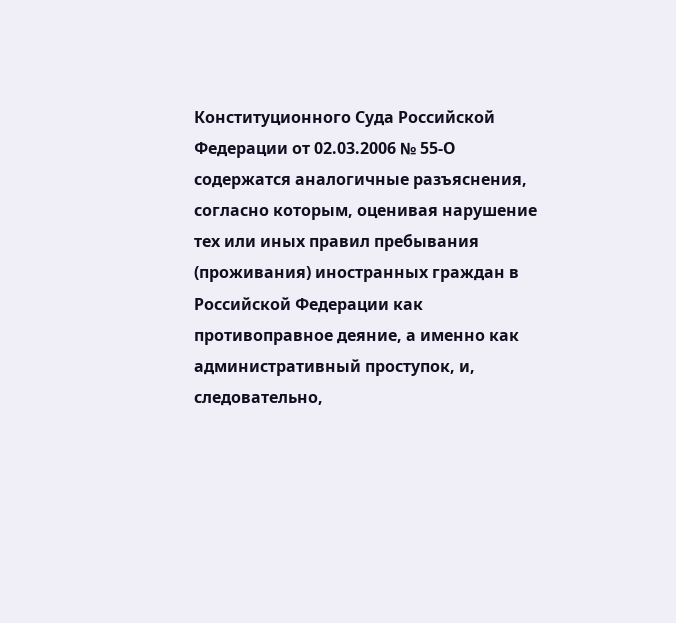Конституционного Суда Российской Федерации от 02.03.2006 № 55-О содержатся аналогичные разъяснения, согласно которым, оценивая нарушение тех или иных правил пребывания (проживания) иностранных граждан в Российской Федерации как противоправное деяние, а именно как административный проступок, и, следовательно,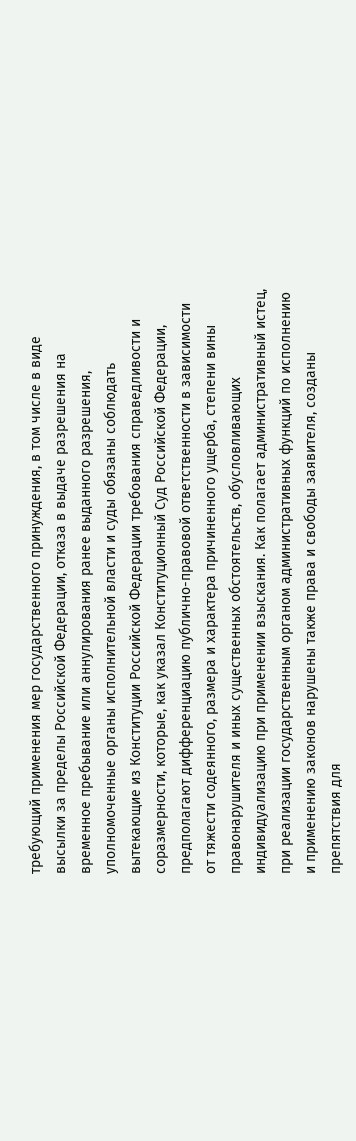требующий применения мер государственного принуждения, в том числе в виде высылки за пределы Российской Федерации, отказа в выдаче разрешения на временное пребывание или аннулирования ранее выданного разрешения, уполномоченные органы исполнительной власти и суды обязаны соблюдать вытекающие из Конституции Российской Федерации требования справедливости и соразмерности, которые, как указал Конституционный Суд Российской Федерации, предполагают дифференциацию публично-правовой ответственности в зависимости от тяжести содеянного, размера и характера причиненного ущерба, степени вины правонарушителя и иных существенных обстоятельств, обусловливающих индивидуализацию при применении взыскания. Как полагает административный истец, при реализации государственным органом административных функций по исполнению и применению законов нарушены также права и свободы заявителя, созданы препятствия для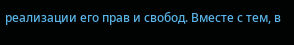реализации его прав и свобод. Вместе с тем, в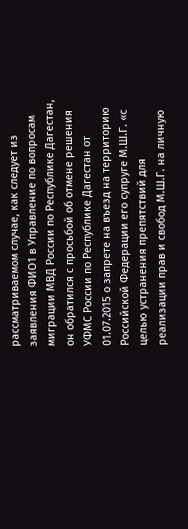рассматриваемом случае, как следует из заявления ФИО1 в Управление по вопросам миграции МВД России по Республике Дагестан, он обратился с просьбой об отмене решения УФМС России по Республике Дагестан от 01.07.2015 о запрете на въезд на территорию Российской Федерации его супруге М.Ш.Г. «с целью устранения препятствий для реализации прав и свобод М.Ш.Г. на личную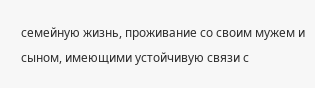семейную жизнь, проживание со своим мужем и сыном, имеющими устойчивую связи с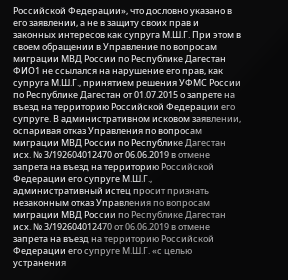Российской Федерации», что дословно указано в его заявлении, а не в защиту своих прав и законных интересов как супруга М.Ш.Г. При этом в своем обращении в Управление по вопросам миграции МВД России по Республике Дагестан ФИО1 не ссылался на нарушение его прав, как супруга М.Ш.Г., принятием решения УФМС России по Республике Дагестан от 01.07.2015 о запрете на въезд на территорию Российской Федерации его супруге. В административном исковом заявлении, оспаривая отказ Управления по вопросам миграции МВД России по Республике Дагестан исх. № 3/192604012470 от 06.06.2019 в отмене запрета на въезд на территорию Российской Федерации его супруге М.Ш.Г., административный истец просит признать незаконным отказ Управления по вопросам миграции МВД России по Республике Дагестан исх. № 3/192604012470 от 06.06.2019 в отмене запрета на въезд на территорию Российской Федерации его супруге М.Ш.Г. «с целью устранения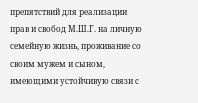препятствий для реализации прав и свобод М.Ш.Г. на личную семейную жизнь, проживание со своим мужем и сыном, имеющими устойчивую связи с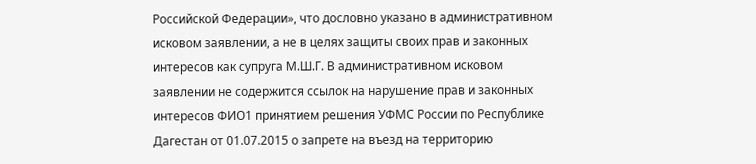Российской Федерации», что дословно указано в административном исковом заявлении, а не в целях защиты своих прав и законных интересов как супруга М.Ш.Г. В административном исковом заявлении не содержится ссылок на нарушение прав и законных интересов ФИО1 принятием решения УФМС России по Республике Дагестан от 01.07.2015 о запрете на въезд на территорию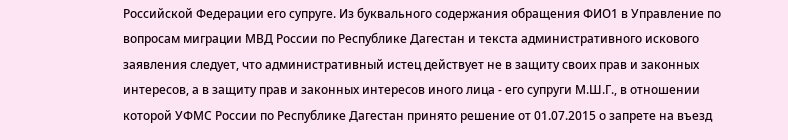Российской Федерации его супруге. Из буквального содержания обращения ФИО1 в Управление по вопросам миграции МВД России по Республике Дагестан и текста административного искового заявления следует, что административный истец действует не в защиту своих прав и законных интересов, а в защиту прав и законных интересов иного лица - его супруги М.Ш.Г., в отношении которой УФМС России по Республике Дагестан принято решение от 01.07.2015 о запрете на въезд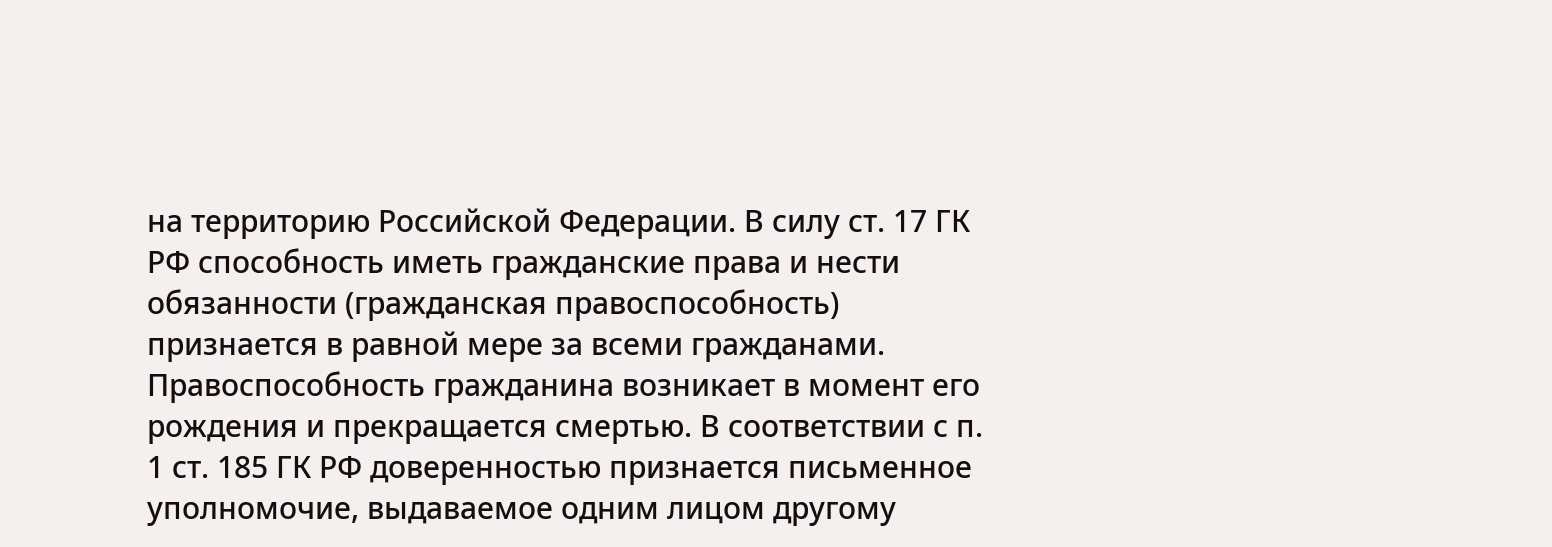на территорию Российской Федерации. В силу ст. 17 ГК РФ способность иметь гражданские права и нести обязанности (гражданская правоспособность) признается в равной мере за всеми гражданами. Правоспособность гражданина возникает в момент его рождения и прекращается смертью. В соответствии с п. 1 ст. 185 ГК РФ доверенностью признается письменное уполномочие, выдаваемое одним лицом другому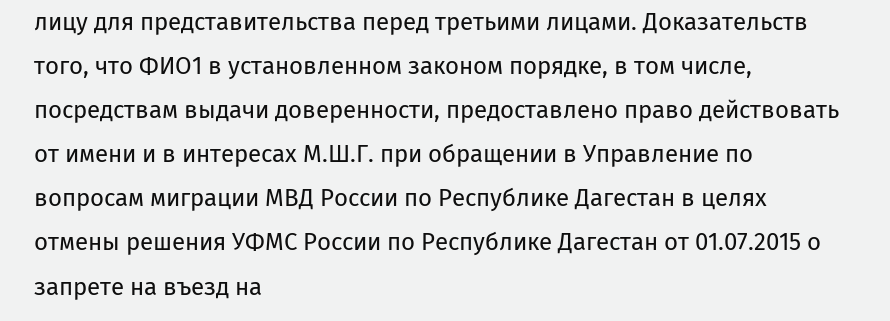лицу для представительства перед третьими лицами. Доказательств того, что ФИО1 в установленном законом порядке, в том числе, посредствам выдачи доверенности, предоставлено право действовать от имени и в интересах М.Ш.Г. при обращении в Управление по вопросам миграции МВД России по Республике Дагестан в целях отмены решения УФМС России по Республике Дагестан от 01.07.2015 о запрете на въезд на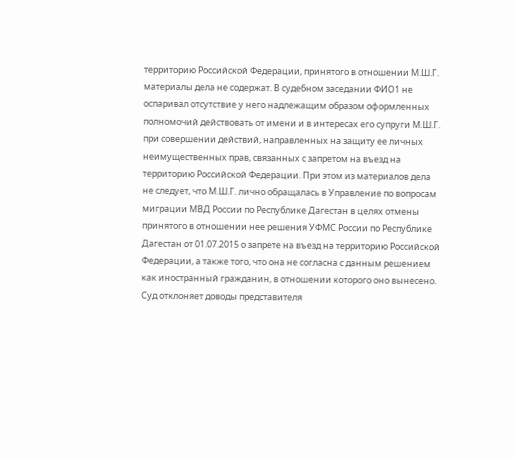территорию Российской Федерации, принятого в отношении М.Ш.Г. материалы дела не содержат. В судебном заседании ФИО1 не оспаривал отсутствие у него надлежащим образом оформленных полномочий действовать от имени и в интересах его супруги М.Ш.Г. при совершении действий, направленных на защиту ее личных неимущественных прав, связанных с запретом на въезд на территорию Российской Федерации. При этом из материалов дела не следует, что М.Ш.Г. лично обращалась в Управление по вопросам миграции МВД России по Республике Дагестан в целях отмены принятого в отношении нее решения УФМС России по Республике Дагестан от 01.07.2015 о запрете на въезд на территорию Российской Федерации, а также того, что она не согласна с данным решением как иностранный гражданин, в отношении которого оно вынесено. Суд отклоняет доводы представителя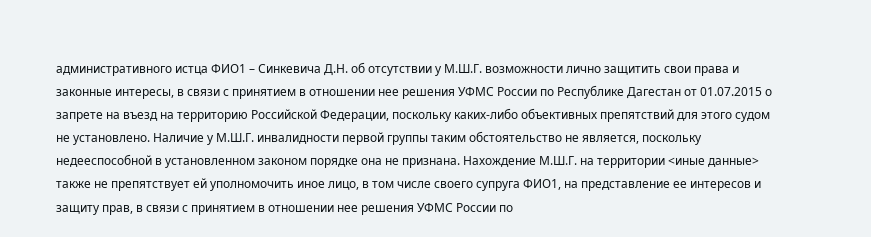административного истца ФИО1 – Синкевича Д.Н. об отсутствии у М.Ш.Г. возможности лично защитить свои права и законные интересы, в связи с принятием в отношении нее решения УФМС России по Республике Дагестан от 01.07.2015 о запрете на въезд на территорию Российской Федерации, поскольку каких-либо объективных препятствий для этого судом не установлено. Наличие у М.Ш.Г. инвалидности первой группы таким обстоятельство не является, поскольку недееспособной в установленном законом порядке она не признана. Нахождение М.Ш.Г. на территории <иные данные> также не препятствует ей уполномочить иное лицо, в том числе своего супруга ФИО1, на представление ее интересов и защиту прав, в связи с принятием в отношении нее решения УФМС России по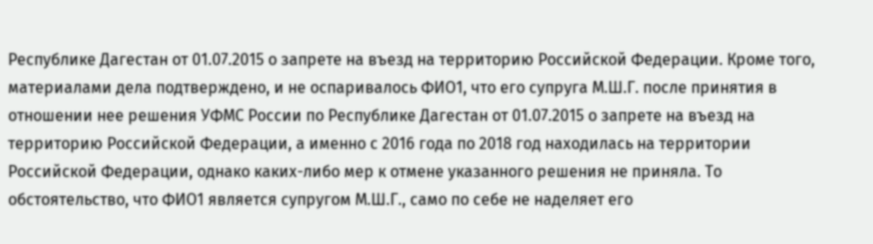Республике Дагестан от 01.07.2015 о запрете на въезд на территорию Российской Федерации. Кроме того, материалами дела подтверждено, и не оспаривалось ФИО1, что его супруга М.Ш.Г. после принятия в отношении нее решения УФМС России по Республике Дагестан от 01.07.2015 о запрете на въезд на территорию Российской Федерации, а именно с 2016 года по 2018 год находилась на территории Российской Федерации, однако каких-либо мер к отмене указанного решения не приняла. То обстоятельство, что ФИО1 является супругом М.Ш.Г., само по себе не наделяет его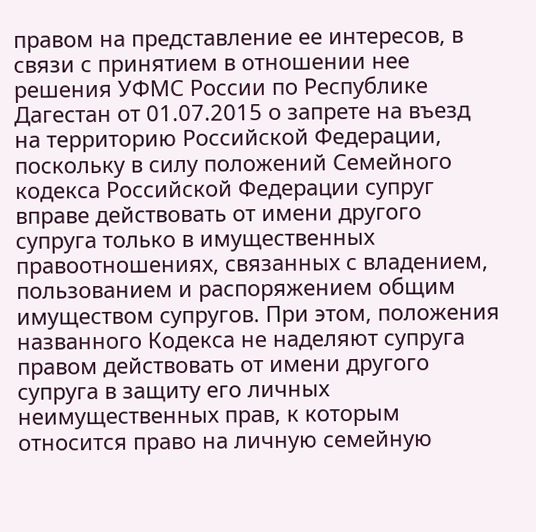правом на представление ее интересов, в связи с принятием в отношении нее решения УФМС России по Республике Дагестан от 01.07.2015 о запрете на въезд на территорию Российской Федерации, поскольку в силу положений Семейного кодекса Российской Федерации супруг вправе действовать от имени другого супруга только в имущественных правоотношениях, связанных с владением, пользованием и распоряжением общим имуществом супругов. При этом, положения названного Кодекса не наделяют супруга правом действовать от имени другого супруга в защиту его личных неимущественных прав, к которым относится право на личную семейную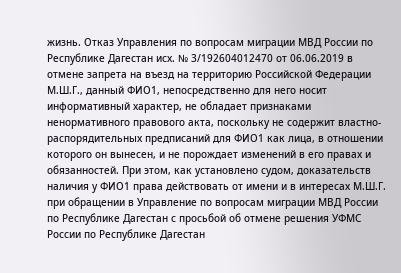жизнь. Отказ Управления по вопросам миграции МВД России по Республике Дагестан исх. № 3/192604012470 от 06.06.2019 в отмене запрета на въезд на территорию Российской Федерации М.Ш.Г., данный ФИО1, непосредственно для него носит информативный характер, не обладает признаками ненормативного правового акта, поскольку не содержит властно-распорядительных предписаний для ФИО1 как лица, в отношении которого он вынесен, и не порождает изменений в его правах и обязанностей. При этом, как установлено судом, доказательств наличия у ФИО1 права действовать от имени и в интересах М.Ш.Г. при обращении в Управление по вопросам миграции МВД России по Республике Дагестан с просьбой об отмене решения УФМС России по Республике Дагестан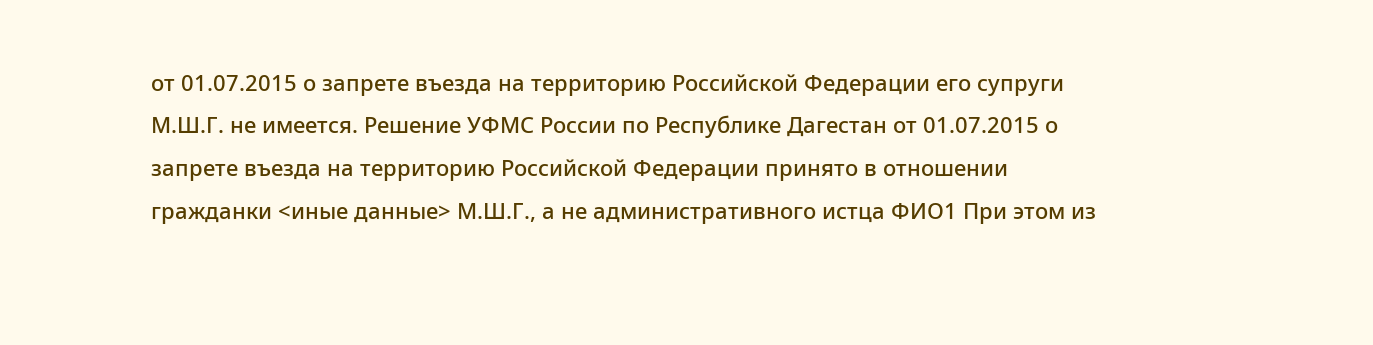от 01.07.2015 о запрете въезда на территорию Российской Федерации его супруги М.Ш.Г. не имеется. Решение УФМС России по Республике Дагестан от 01.07.2015 о запрете въезда на территорию Российской Федерации принято в отношении гражданки <иные данные> М.Ш.Г., а не административного истца ФИО1 При этом из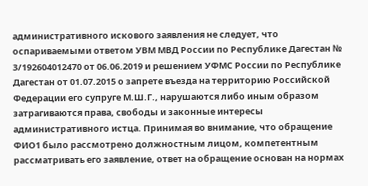административного искового заявления не следует, что оспариваемыми ответом УВМ МВД России по Республике Дагестан № 3/192604012470 от 06.06.2019 и решением УФМС России по Республике Дагестан от 01.07.2015 о запрете въезда на территорию Российской Федерации его супруге М.Ш.Г., нарушаются либо иным образом затрагиваются права, свободы и законные интересы административного истца. Принимая во внимание, что обращение ФИО1 было рассмотрено должностным лицом, компетентным рассматривать его заявление, ответ на обращение основан на нормах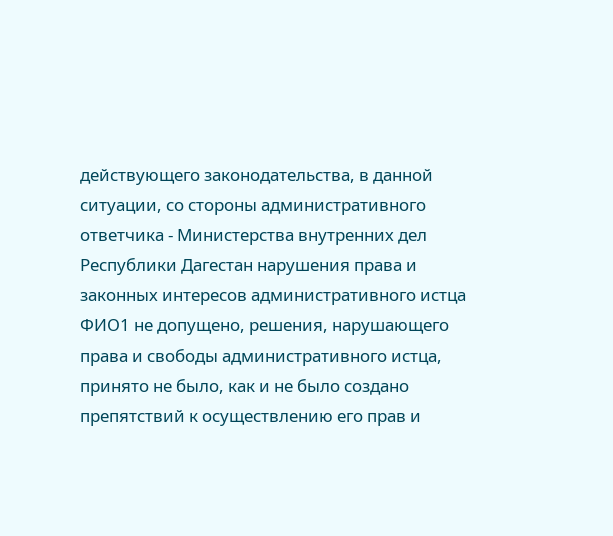действующего законодательства, в данной ситуации, со стороны административного ответчика - Министерства внутренних дел Республики Дагестан нарушения права и законных интересов административного истца ФИО1 не допущено, решения, нарушающего права и свободы административного истца, принято не было, как и не было создано препятствий к осуществлению его прав и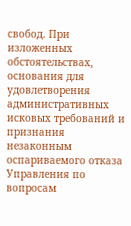свобод. При изложенных обстоятельствах, основания для удовлетворения административных исковых требований и признания незаконным оспариваемого отказа Управления по вопросам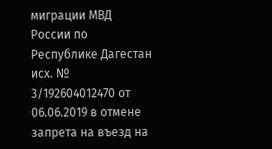миграции МВД России по Республике Дагестан исх. № 3/192604012470 от 06.06.2019 в отмене запрета на въезд на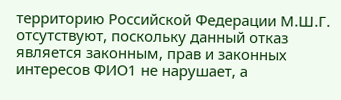территорию Российской Федерации М.Ш.Г. отсутствуют, поскольку данный отказ является законным, прав и законных интересов ФИО1 не нарушает, а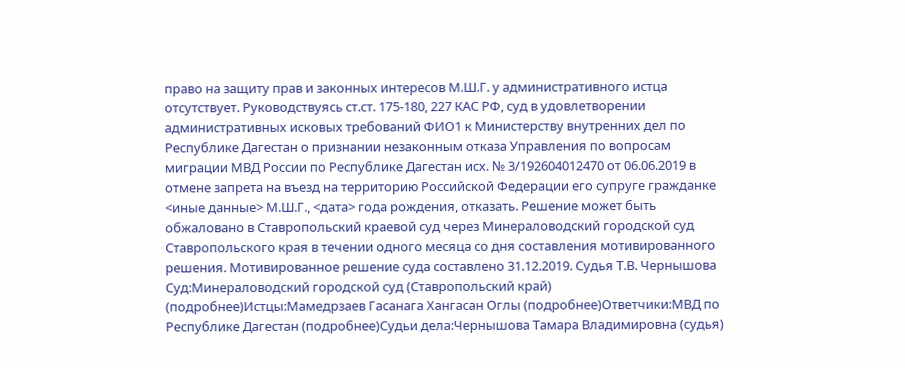право на защиту прав и законных интересов М.Ш.Г. у административного истца отсутствует. Руководствуясь ст.ст. 175-180, 227 КАС РФ, суд в удовлетворении административных исковых требований ФИО1 к Министерству внутренних дел по Республике Дагестан о признании незаконным отказа Управления по вопросам миграции МВД России по Республике Дагестан исх. № 3/192604012470 от 06.06.2019 в отмене запрета на въезд на территорию Российской Федерации его супруге гражданке <иные данные> М.Ш.Г., <дата> года рождения, отказать. Решение может быть обжаловано в Ставропольский краевой суд через Минераловодский городской суд Ставропольского края в течении одного месяца со дня составления мотивированного решения. Мотивированное решение суда составлено 31.12.2019. Судья Т.В. Чернышова Суд:Минераловодский городской суд (Ставропольский край) (подробнее)Истцы:Мамедрзаев Гасанага Хангасан Оглы (подробнее)Ответчики:МВД по Республике Дагестан (подробнее)Судьи дела:Чернышова Тамара Владимировна (судья)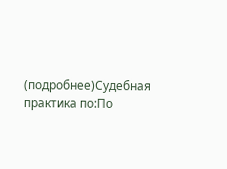(подробнее)Судебная практика по:По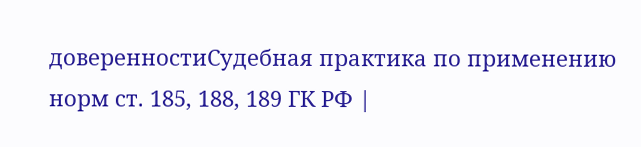доверенностиСудебная практика по применению норм ст. 185, 188, 189 ГК РФ |